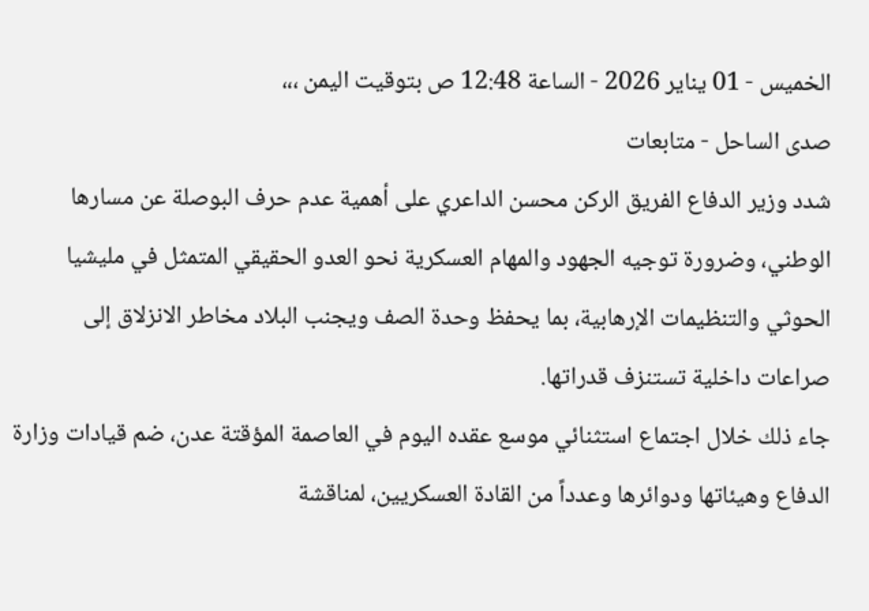الخميس - 01 يناير 2026 - الساعة 12:48 ص بتوقيت اليمن ،،،
صدى الساحل - متابعات
شدد وزير الدفاع الفريق الركن محسن الداعري على أهمية عدم حرف البوصلة عن مسارها الوطني، وضرورة توجيه الجهود والمهام العسكرية نحو العدو الحقيقي المتمثل في مليشيا الحوثي والتنظيمات الإرهابية، بما يحفظ وحدة الصف ويجنب البلاد مخاطر الانزلاق إلى صراعات داخلية تستنزف قدراتها.
جاء ذلك خلال اجتماع استثنائي موسع عقده اليوم في العاصمة المؤقتة عدن، ضم قيادات وزارة الدفاع وهيئاتها ودوائرها وعدداً من القادة العسكريين، لمناقشة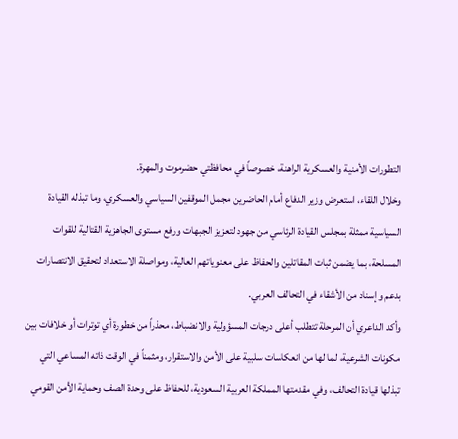التطورات الأمنية والعسكرية الراهنة، خصوصاً في محافظتي حضرموت والمهرة.
وخلال اللقاء، استعرض وزير الدفاع أمام الحاضرين مجمل الموقفين السياسي والعسكري، وما تبذله القيادة السياسية ممثلة بمجلس القيادة الرئاسي من جهود لتعزيز الجبهات ورفع مستوى الجاهزية القتالية للقوات المسلحة، بما يضمن ثبات المقاتلين والحفاظ على معنوياتهم العالية، ومواصلة الاستعداد لتحقيق الانتصارات بدعم وإسناد من الأشقاء في التحالف العربي.
وأكد الداعري أن المرحلة تتطلب أعلى درجات المسؤولية والانضباط، محذراً من خطورة أي توترات أو خلافات بين مكونات الشرعية، لما لها من انعكاسات سلبية على الأمن والاستقرار، ومثمناً في الوقت ذاته المساعي التي تبذلها قيادة التحالف، وفي مقدمتها المملكة العربية السعودية، للحفاظ على وحدة الصف وحماية الأمن القومي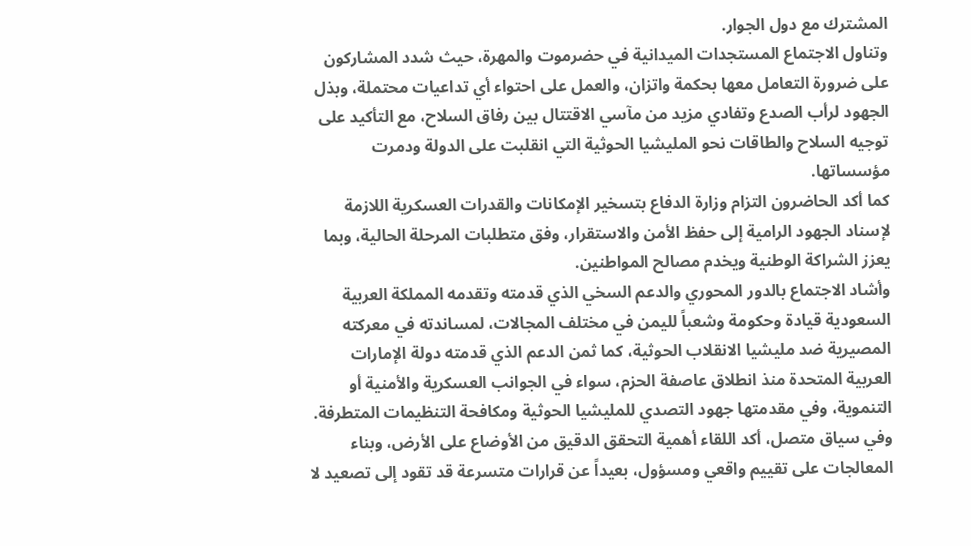المشترك مع دول الجوار.
وتناول الاجتماع المستجدات الميدانية في حضرموت والمهرة، حيث شدد المشاركون على ضرورة التعامل معها بحكمة واتزان، والعمل على احتواء أي تداعيات محتملة، وبذل الجهود لرأب الصدع وتفادي مزيد من مآسي الاقتتال بين رفاق السلاح، مع التأكيد على توجيه السلاح والطاقات نحو المليشيا الحوثية التي انقلبت على الدولة ودمرت مؤسساتها.
كما أكد الحاضرون التزام وزارة الدفاع بتسخير الإمكانات والقدرات العسكرية اللازمة لإسناد الجهود الرامية إلى حفظ الأمن والاستقرار، وفق متطلبات المرحلة الحالية، وبما يعزز الشراكة الوطنية ويخدم مصالح المواطنين.
وأشاد الاجتماع بالدور المحوري والدعم السخي الذي قدمته وتقدمه المملكة العربية السعودية قيادة وحكومة وشعباً لليمن في مختلف المجالات، لمساندته في معركته المصيرية ضد مليشيا الانقلاب الحوثية، كما ثمن الدعم الذي قدمته دولة الإمارات العربية المتحدة منذ انطلاق عاصفة الحزم، سواء في الجوانب العسكرية والأمنية أو التنموية، وفي مقدمتها جهود التصدي للمليشيا الحوثية ومكافحة التنظيمات المتطرفة.
وفي سياق متصل، أكد اللقاء أهمية التحقق الدقيق من الأوضاع على الأرض، وبناء المعالجات على تقييم واقعي ومسؤول، بعيداً عن قرارات متسرعة قد تقود إلى تصعيد لا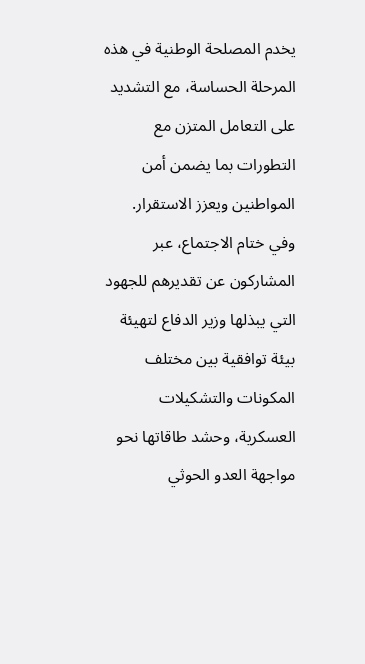يخدم المصلحة الوطنية في هذه المرحلة الحساسة، مع التشديد على التعامل المتزن مع التطورات بما يضمن أمن المواطنين ويعزز الاستقرار.
وفي ختام الاجتماع، عبر المشاركون عن تقديرهم للجهود التي يبذلها وزير الدفاع لتهيئة بيئة توافقية بين مختلف المكونات والتشكيلات العسكرية، وحشد طاقاتها نحو مواجهة العدو الحوثي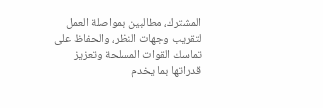المشترك، مطالبين بمواصلة العمل لتقريب وجهات النظر، والحفاظ على تماسك القوات المسلحة وتعزيز قدراتها بما يخدم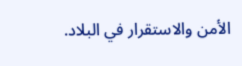الأمن والاستقرار في البلاد.